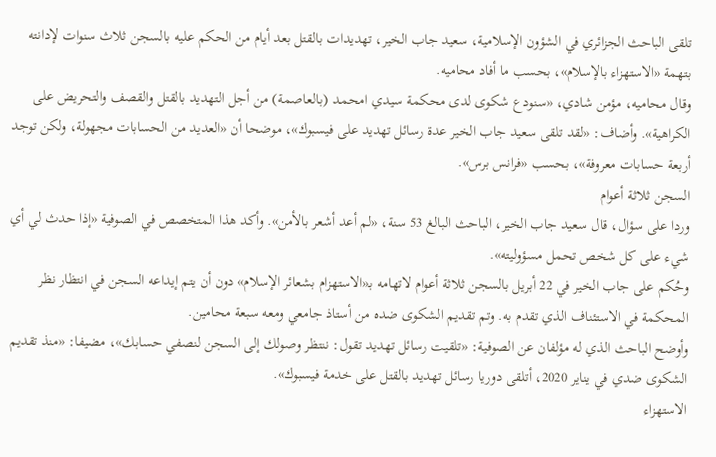تلقى الباحث الجزائري في الشؤون الإسلامية، سعيد جاب الخير، تهديدات بالقتل بعد أيام من الحكم عليه بالسجن ثلاث سنوات لإدانته بتهمة «الاستهزاء بالإسلام»، بحسب ما أفاد محاميه.
وقال محاميه، مؤمن شادي، «سنودع شكوى لدى محكمة سيدي امحمـد (بالعاصمة) من أجل التهديد بالقتل والقصف والتحريض على الكراهية». وأضاف: «لقد تلقى سعيد جاب الخير عدة رسائل تهديد على فيسبوك»، موضحا أن «العديد من الحسابات مجهولة، ولكن توجد أربعة حسابات معروفة»، بحسب «فرانس برس».
السجن ثلاثة أعوام
وردا على سؤال، قال سعيد جاب الخير، الباحث البالغ 53 سنة، «لم أعد أشعر بالأمن». وأكد هذا المتخصص في الصوفية «إذا حدث لي أي شيء على كل شخص تحمل مسؤوليته».
وحُكم على جاب الخير في 22 أبريل بالسجن ثلاثة أعوام لاتهامه بـ«الاستهزام بشعائر الإسلام» دون أن يتم إيداعه السجن في انتظار نظر المحكمة في الاستئناف الذي تقدم به. وتم تقديم الشكوى ضده من أستاذ جامعي ومعه سبعة محامين.
وأوضح الباحث الذي له مؤلفان عن الصوفية: «تلقيت رسائل تهديد تقول: ننتظر وصولك إلى السجن لنصفي حسابك»، مضيفا: «منذ تقديم الشكوى ضدي في يناير 2020، أتلقى دوريا رسائل تهديد بالقتل على خدمة فيسبوك».
الاستهزاء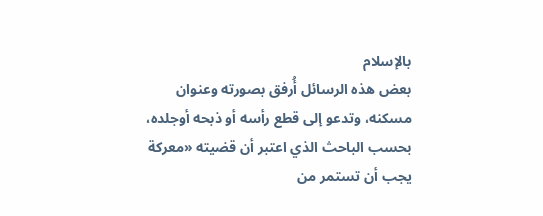بالإسلام
بعض هذه الرسائل أُرفق بصورته وعنوان مسكنه، وتدعو إلى قطع رأسه أو ذبحه أوجلده، بحسب الباحث الذي اعتبر أن قضيته «معركة يجب أن تستمر من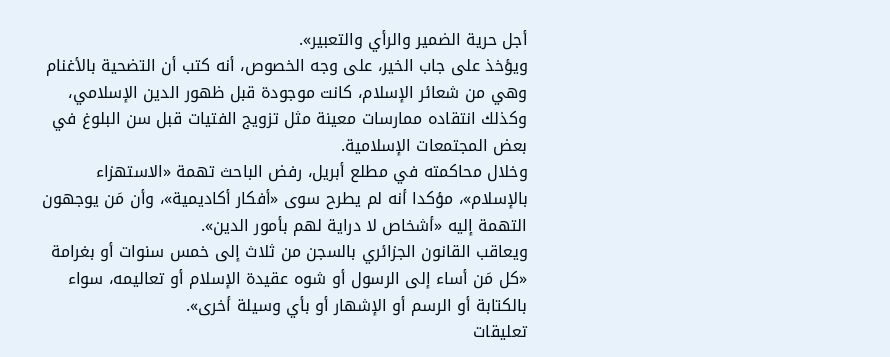أجل حرية الضمير والرأي والتعبير».
ويؤخذ على جاب الخير، على وجه الخصوص، أنه كتب أن التضحية بالأغنام وهي من شعائر الإسلام، كانت موجودة قبل ظهور الدين الإسلامي، وكذلك انتقاده ممارسات معينة مثل تزويج الفتيات قبل سن البلوغ في بعض المجتمعات الإسلامية.
وخلال محاكمته في مطلع أبريل، رفض الباحث تهمة «الاستهزاء بالإسلام»، مؤكدا أنه لم يطرح سوى «أفكار أكاديمية»، وأن مَن يوجهون التهمة إليه «أشخاص لا دراية لهم بأمور الدين».
ويعاقب القانون الجزائري بالسجن من ثلاث إلى خمس سنوات أو بغرامة «كل مَن أساء إلى الرسول أو شوه عقيدة الإسلام أو تعاليمه، سواء بالكتابة أو الرسم أو الإشهار أو بأي وسيلة أخرى».
تعليقات